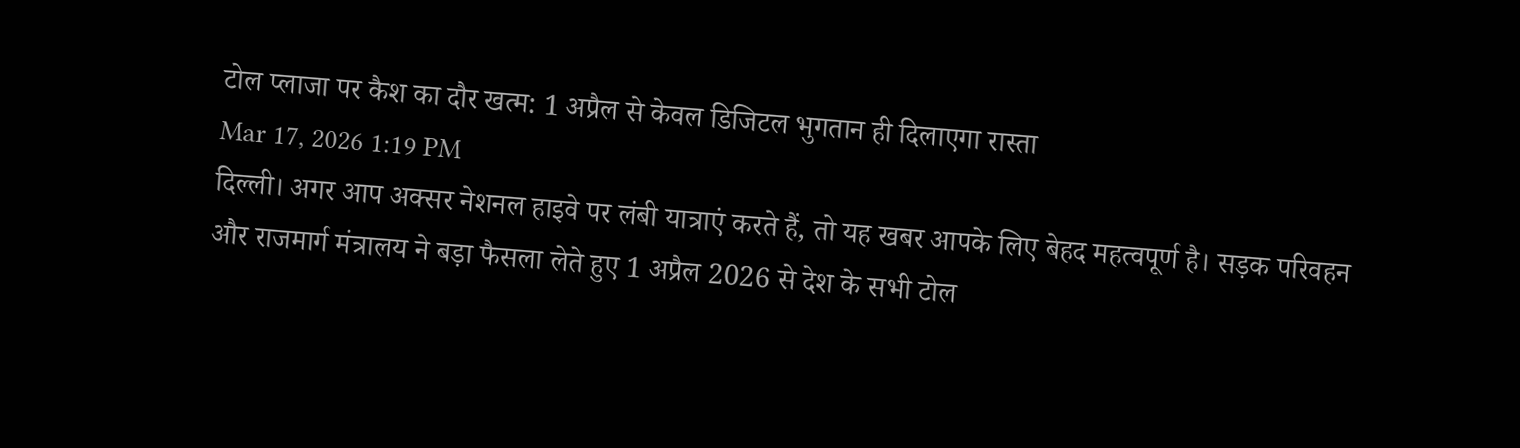टोल प्लाजा पर कैश का दौर खत्म: 1 अप्रैल से केवल डिजिटल भुगतान ही दिलाएगा रास्ता
Mar 17, 2026 1:19 PM
दिल्ली। अगर आप अक्सर नेशनल हाइवे पर लंबी यात्राएं करते हैं, तो यह खबर आपके लिए बेहद महत्वपूर्ण है। सड़क परिवहन और राजमार्ग मंत्रालय ने बड़ा फैसला लेते हुए 1 अप्रैल 2026 से देश के सभी टोल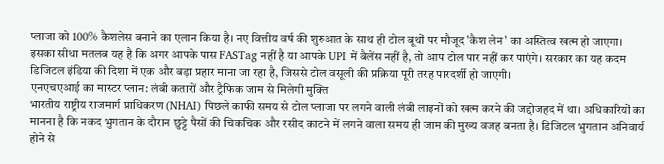प्लाजा को 100% कैशलेस बनाने का एलान किया है। नए वित्तीय वर्ष की शुरुआत के साथ ही टोल बूथों पर मौजूद 'कैश लेन' का अस्तित्व खत्म हो जाएगा। इसका सीधा मतलब यह है कि अगर आपके पास FASTag नहीं है या आपके UPI में बैलेंस नहीं है, तो आप टोल पार नहीं कर पाएंगे। सरकार का यह कदम डिजिटल इंडिया की दिशा में एक और बड़ा प्रहार माना जा रहा है, जिससे टोल वसूली की प्रक्रिया पूरी तरह पारदर्शी हो जाएगी।
एनएचएआई का मास्टर प्लान: लंबी कतारों और ट्रैफिक जाम से मिलेगी मुक्ति
भारतीय राष्ट्रीय राजमार्ग प्राधिकरण (NHAI) पिछले काफी समय से टोल प्लाजा पर लगने वाली लंबी लाइनों को खत्म करने की जद्दोजहद में था। अधिकारियों का मानना है कि नकद भुगतान के दौरान छुट्टे पैसों की चिकचिक और रसीद काटने में लगने वाला समय ही जाम की मुख्य वजह बनता है। डिजिटल भुगतान अनिवार्य होने से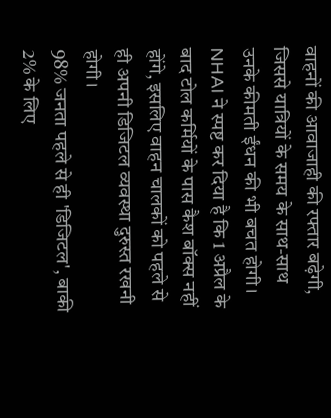वाहनों की आवाजाही की रफ्तार बढ़ेगी, जिससे यात्रियों के समय के साथ-साथ उनके कीमती ईंधन की भी बचत होगी। NHAI ने स्पष्ट कर दिया है कि 1 अप्रैल के बाद टोल कर्मियों के पास कैश बॉक्स नहीं होंगे, इसलिए वाहन चालकों को पहले से ही अपनी डिजिटल व्यवस्था दुरुस्त रखनी होगी।
98% जनता पहले से ही 'डिजिटल', बाकी 2% के लिए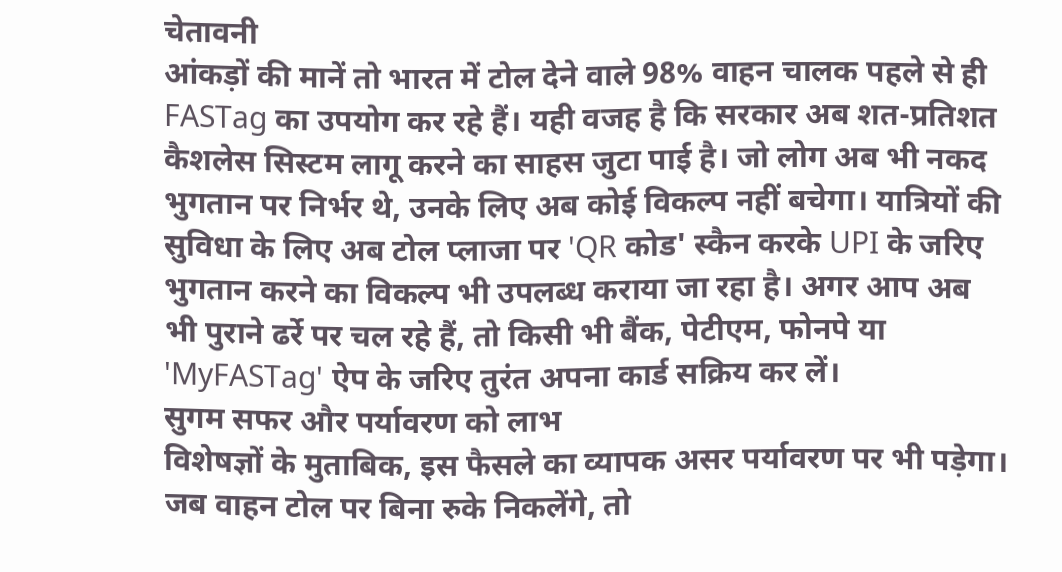चेतावनी
आंकड़ों की मानें तो भारत में टोल देने वाले 98% वाहन चालक पहले से ही FASTag का उपयोग कर रहे हैं। यही वजह है कि सरकार अब शत-प्रतिशत कैशलेस सिस्टम लागू करने का साहस जुटा पाई है। जो लोग अब भी नकद भुगतान पर निर्भर थे, उनके लिए अब कोई विकल्प नहीं बचेगा। यात्रियों की सुविधा के लिए अब टोल प्लाजा पर 'QR कोड' स्कैन करके UPI के जरिए भुगतान करने का विकल्प भी उपलब्ध कराया जा रहा है। अगर आप अब भी पुराने ढर्रे पर चल रहे हैं, तो किसी भी बैंक, पेटीएम, फोनपे या 'MyFASTag' ऐप के जरिए तुरंत अपना कार्ड सक्रिय कर लें।
सुगम सफर और पर्यावरण को लाभ
विशेषज्ञों के मुताबिक, इस फैसले का व्यापक असर पर्यावरण पर भी पड़ेगा। जब वाहन टोल पर बिना रुके निकलेंगे, तो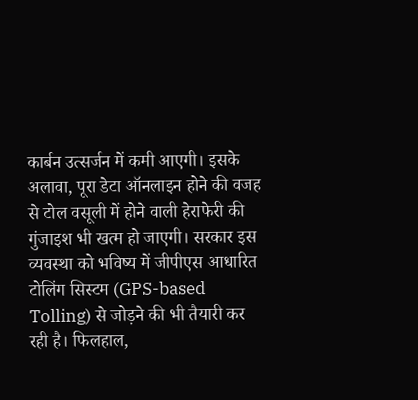कार्बन उत्सर्जन में कमी आएगी। इसके अलावा, पूरा डेटा ऑनलाइन होने की वजह से टोल वसूली में होने वाली हेराफेरी की गुंजाइश भी खत्म हो जाएगी। सरकार इस व्यवस्था को भविष्य में जीपीएस आधारित टोलिंग सिस्टम (GPS-based Tolling) से जोड़ने की भी तैयारी कर रही है। फिलहाल,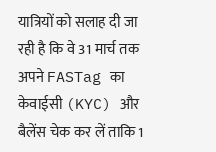यात्रियों को सलाह दी जा रही है कि वे 31 मार्च तक अपने FASTag का केवाईसी (KYC) और बैलेंस चेक कर लें ताकि 1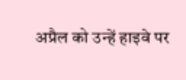अप्रैल को उन्हें हाइवे पर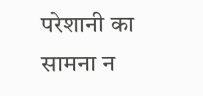परेशानी का सामना न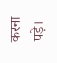करना पड़े।